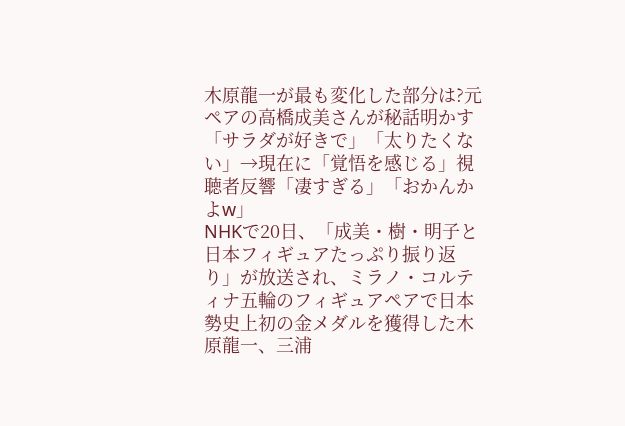木原龍一が最も変化した部分は?元ペアの高橋成美さんが秘話明かす「サラダが好きで」「太りたくない」→現在に「覚悟を感じる」視聴者反響「凄すぎる」「おかんかよw」
NHKで20日、「成美・樹・明子と日本フィギュアたっぷり振り返り」が放送され、ミラノ・コルティナ五輪のフィギュアペアで日本勢史上初の金メダルを獲得した木原龍一、三浦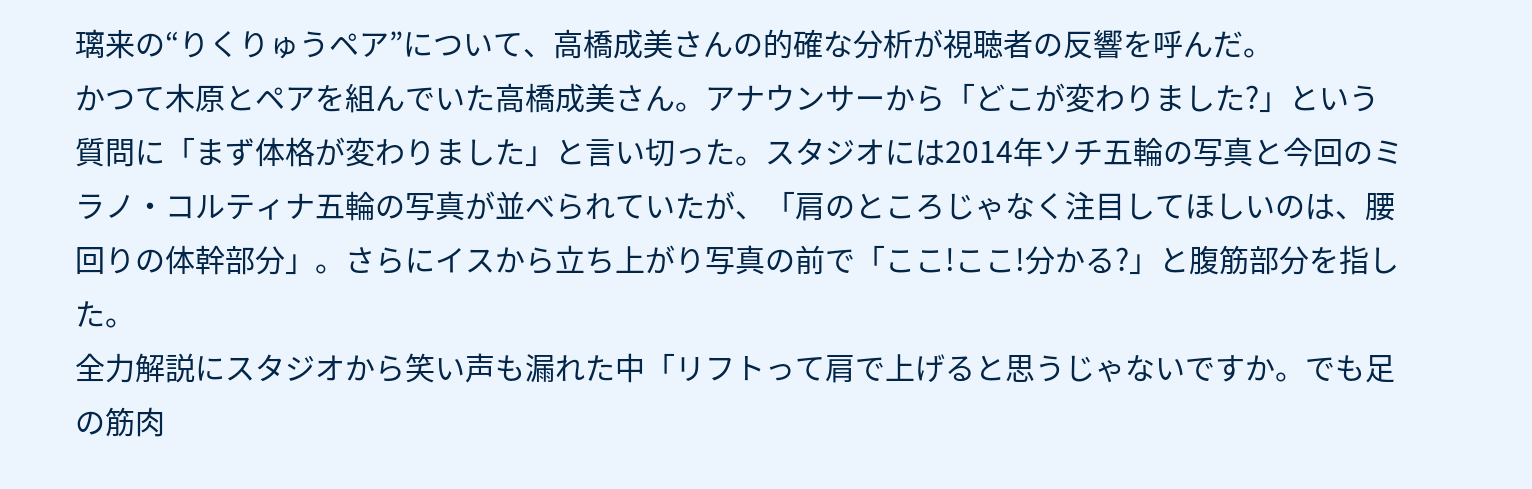璃来の“りくりゅうペア”について、高橋成美さんの的確な分析が視聴者の反響を呼んだ。
かつて木原とペアを組んでいた高橋成美さん。アナウンサーから「どこが変わりました?」という質問に「まず体格が変わりました」と言い切った。スタジオには2014年ソチ五輪の写真と今回のミラノ・コルティナ五輪の写真が並べられていたが、「肩のところじゃなく注目してほしいのは、腰回りの体幹部分」。さらにイスから立ち上がり写真の前で「ここ!ここ!分かる?」と腹筋部分を指した。
全力解説にスタジオから笑い声も漏れた中「リフトって肩で上げると思うじゃないですか。でも足の筋肉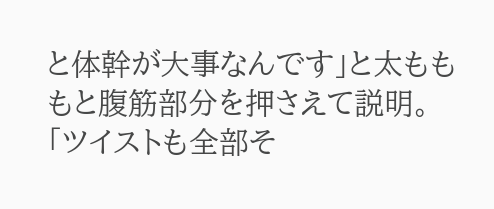と体幹が大事なんです」と太もももと腹筋部分を押さえて説明。「ツイストも全部そ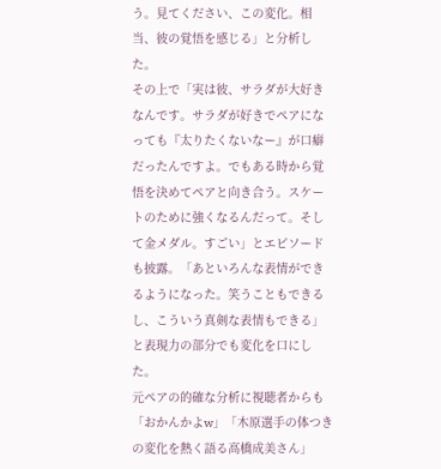う。見てください、この変化。相当、彼の覚悟を感じる」と分析した。
その上で「実は彼、サラダが大好きなんです。サラダが好きでペアになっても『太りたくないなー』が口癖だったんですよ。でもある時から覚悟を決めてペアと向き合う。スケートのために強くなるんだって。そして金メダル。すごい」とエピソードも披露。「あといろんな表情ができるようになった。笑うこともできるし、こういう真剣な表情もできる」と表現力の部分でも変化を口にした。
元ペアの的確な分析に視聴者からも「おかんかよw」「木原選手の体つきの変化を熱く語る高橋成美さん」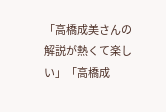「高橋成美さんの解説が熱くて楽しい」「高橋成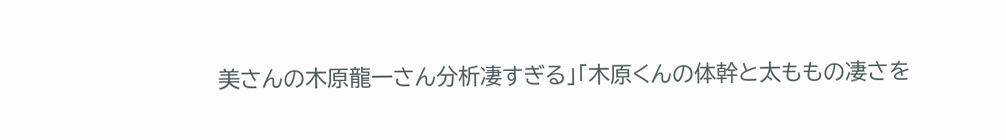美さんの木原龍一さん分析凄すぎる」「木原くんの体幹と太ももの凄さを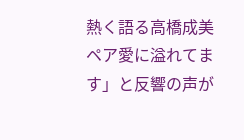熱く語る高橋成美 ペア愛に溢れてます」と反響の声が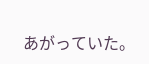あがっていた。